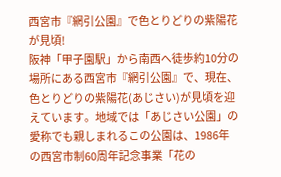西宮市『網引公園』で色とりどりの紫陽花が見頃!
阪神「甲子園駅」から南西へ徒歩約10分の場所にある西宮市『網引公園』で、現在、色とりどりの紫陽花(あじさい)が見頃を迎えています。地域では「あじさい公園」の愛称でも親しまれるこの公園は、1986年の西宮市制60周年記念事業「花の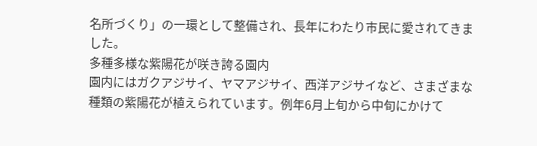名所づくり」の一環として整備され、長年にわたり市民に愛されてきました。
多種多様な紫陽花が咲き誇る園内
園内にはガクアジサイ、ヤマアジサイ、西洋アジサイなど、さまざまな種類の紫陽花が植えられています。例年6月上旬から中旬にかけて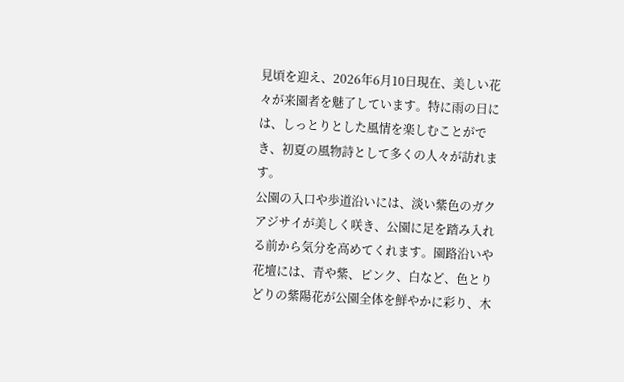見頃を迎え、2026年6月10日現在、美しい花々が来園者を魅了しています。特に雨の日には、しっとりとした風情を楽しむことができ、初夏の風物詩として多くの人々が訪れます。
公園の入口や歩道沿いには、淡い紫色のガクアジサイが美しく咲き、公園に足を踏み入れる前から気分を高めてくれます。園路沿いや花壇には、青や紫、ピンク、白など、色とりどりの紫陽花が公園全体を鮮やかに彩り、木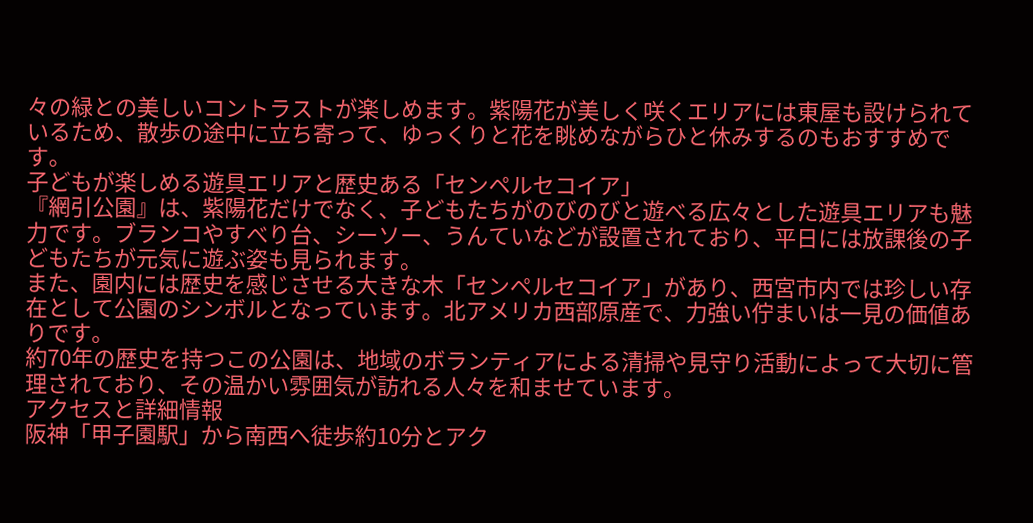々の緑との美しいコントラストが楽しめます。紫陽花が美しく咲くエリアには東屋も設けられているため、散歩の途中に立ち寄って、ゆっくりと花を眺めながらひと休みするのもおすすめです。
子どもが楽しめる遊具エリアと歴史ある「センペルセコイア」
『網引公園』は、紫陽花だけでなく、子どもたちがのびのびと遊べる広々とした遊具エリアも魅力です。ブランコやすべり台、シーソー、うんていなどが設置されており、平日には放課後の子どもたちが元気に遊ぶ姿も見られます。
また、園内には歴史を感じさせる大きな木「センペルセコイア」があり、西宮市内では珍しい存在として公園のシンボルとなっています。北アメリカ西部原産で、力強い佇まいは一見の価値ありです。
約70年の歴史を持つこの公園は、地域のボランティアによる清掃や見守り活動によって大切に管理されており、その温かい雰囲気が訪れる人々を和ませています。
アクセスと詳細情報
阪神「甲子園駅」から南西へ徒歩約10分とアク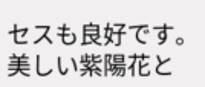セスも良好です。美しい紫陽花と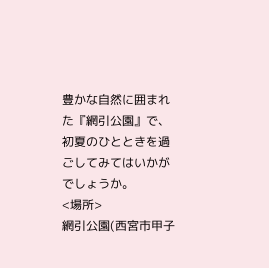豊かな自然に囲まれた『網引公園』で、初夏のひとときを過ごしてみてはいかがでしょうか。
<場所>
網引公園(西宮市甲子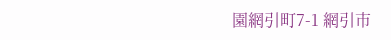園網引町7-1 網引市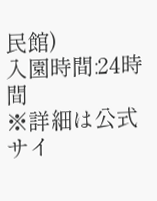民館)
入園時間:24時間
※詳細は公式サイ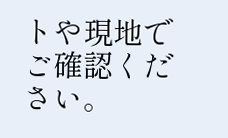トや現地でご確認ください。